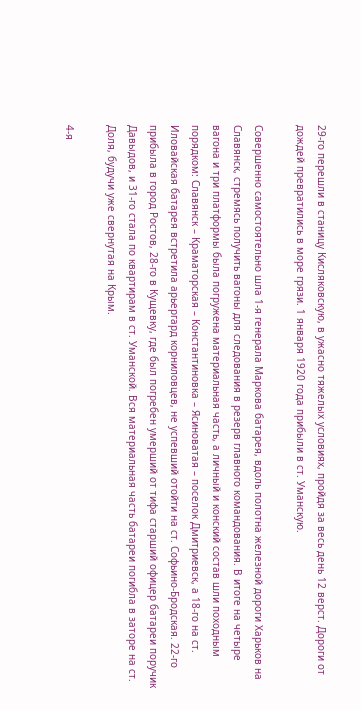29-го перешли в станицу Кисляковскую, в ужасно тяжелых условиях, пройдя за весь день 12 верст. Дороги от дождей превратились в море грязи. 1 января 1920 года прибыли в ст. Уманскую.

Совершенно самостоятельно шла 1-я генерала Маркова батарея, вдоль полотна железной дороги Харьков на Славянск, стремясь получить вагоны для следования в резерв главного командования. В итоге на четыре вагона и три платформы была погружена материальная часть, а личный и конский состав шли походным порядком: Славянск – Краматорская – Константиновка – Ясиноватая – поселок Дмитриевск, а 18-го на ст. Иловайская батарея встретила арьергард корниловцев, не успевший отойти на ст. Софьино-Бродская. 22-го прибыла в город Ростов, 28-го в Кущевку, где был погребен умерший от тифа старший офицер батареи поручик Давыдов, и 31-го стала по квартирам в ст. Уманской. Вся материальная часть батареи погибла в заторе на ст. Доля, будучи уже свернутая на Крым.

4-я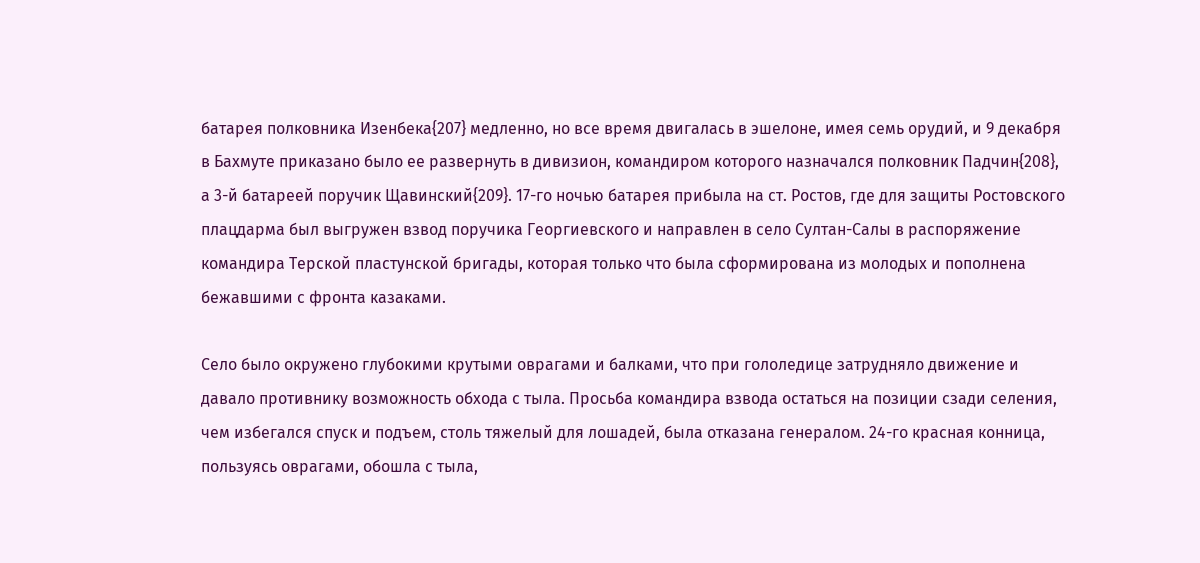батарея полковника Изенбека{207} медленно, но все время двигалась в эшелоне, имея семь орудий, и 9 декабря в Бахмуте приказано было ее развернуть в дивизион, командиром которого назначался полковник Падчин{208}, а 3-й батареей поручик Щавинский{209}. 17-го ночью батарея прибыла на ст. Ростов, где для защиты Ростовского плацдарма был выгружен взвод поручика Георгиевского и направлен в село Султан-Салы в распоряжение командира Терской пластунской бригады, которая только что была сформирована из молодых и пополнена бежавшими с фронта казаками.

Село было окружено глубокими крутыми оврагами и балками, что при гололедице затрудняло движение и давало противнику возможность обхода с тыла. Просьба командира взвода остаться на позиции сзади селения, чем избегался спуск и подъем, столь тяжелый для лошадей, была отказана генералом. 24-го красная конница, пользуясь оврагами, обошла с тыла,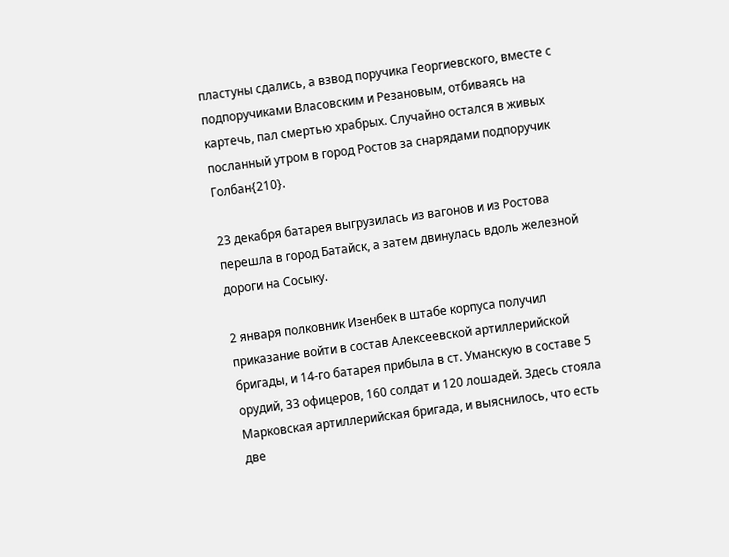пластуны сдались, а взвод поручика Георгиевского, вместе с подпоручиками Власовским и Резановым, отбиваясь на картечь, пал смертью храбрых. Случайно остался в живых посланный утром в город Ростов за снарядами подпоручик Голбан{210}.

23 декабря батарея выгрузилась из вагонов и из Ростова перешла в город Батайск, а затем двинулась вдоль железной дороги на Сосыку.

2 января полковник Изенбек в штабе корпуса получил приказание войти в состав Алексеевской артиллерийской бригады, и 14-го батарея прибыла в ст. Уманскую в составе 5 орудий, 33 офицеров, 160 солдат и 120 лошадей. Здесь стояла Марковская артиллерийская бригада, и выяснилось, что есть две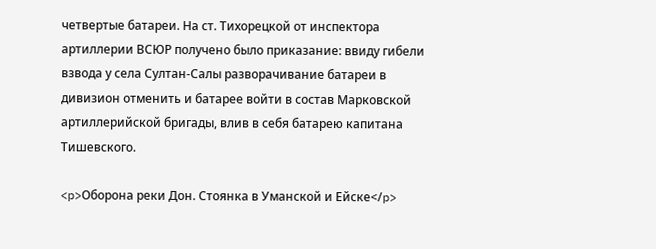четвертые батареи. На ст. Тихорецкой от инспектора артиллерии ВСЮР получено было приказание: ввиду гибели взвода у села Султан-Салы разворачивание батареи в дивизион отменить и батарее войти в состав Марковской артиллерийской бригады, влив в себя батарею капитана Тишевского.

<p>Оборона реки Дон. Стоянка в Уманской и Ейске</p>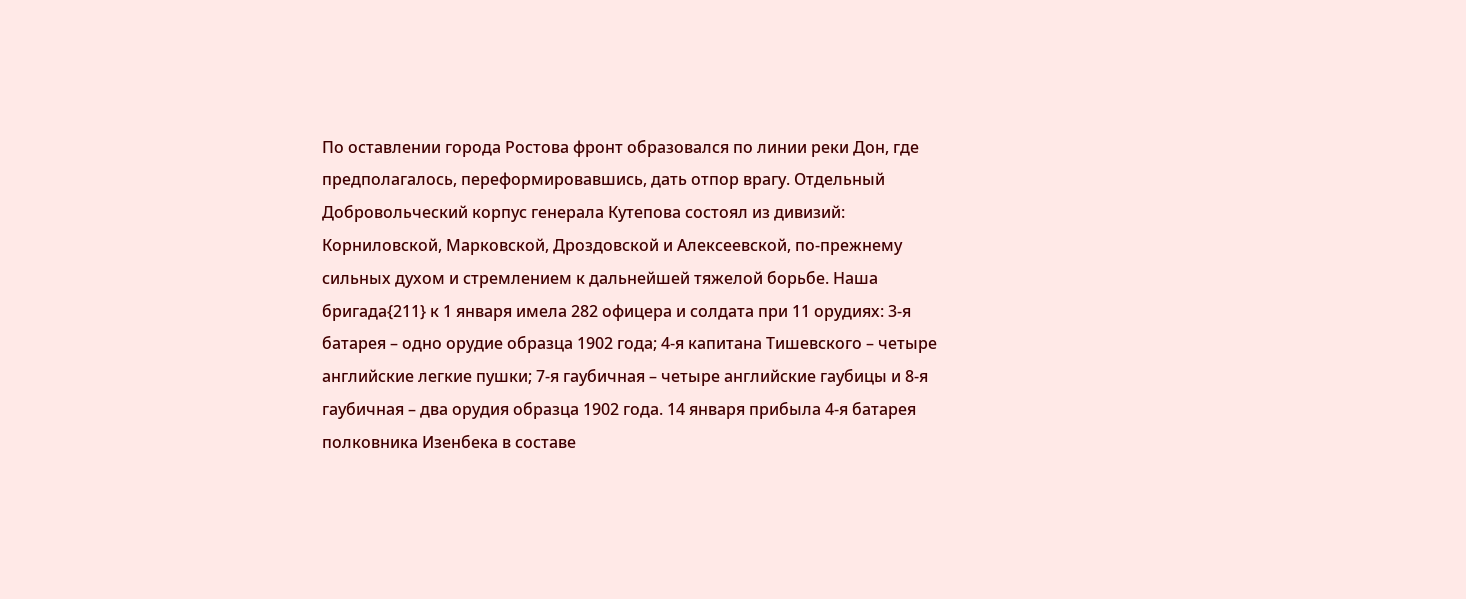По оставлении города Ростова фронт образовался по линии реки Дон, где предполагалось, переформировавшись, дать отпор врагу. Отдельный Добровольческий корпус генерала Кутепова состоял из дивизий: Корниловской, Марковской, Дроздовской и Алексеевской, по-прежнему сильных духом и стремлением к дальнейшей тяжелой борьбе. Наша бригада{211} к 1 января имела 282 офицера и солдата при 11 орудиях: 3-я батарея – одно орудие образца 1902 года; 4-я капитана Тишевского – четыре английские легкие пушки; 7-я гаубичная – четыре английские гаубицы и 8-я гаубичная – два орудия образца 1902 года. 14 января прибыла 4-я батарея полковника Изенбека в составе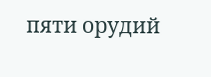пяти орудий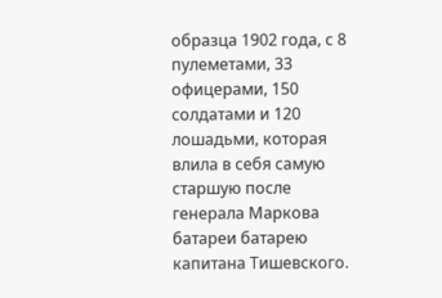образца 1902 года, с 8 пулеметами, 33 офицерами, 150 солдатами и 120 лошадьми, которая влила в себя самую старшую после генерала Маркова батареи батарею капитана Тишевского.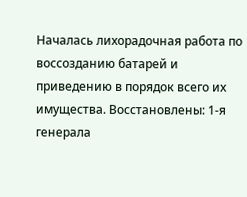Началась лихорадочная работа по воссозданию батарей и приведению в порядок всего их имущества. Восстановлены: 1-я генерала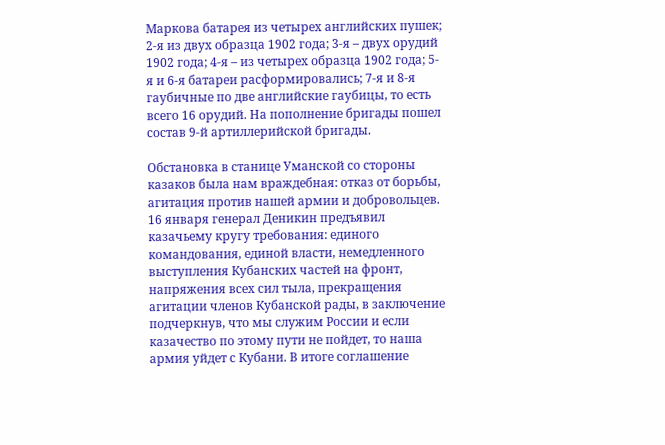Маркова батарея из четырех английских пушек; 2-я из двух образца 1902 года; 3-я – двух орудий 1902 года; 4-я – из четырех образца 1902 года; 5-я и 6-я батареи расформировались; 7-я и 8-я гаубичные по две английские гаубицы, то есть всего 16 орудий. На пополнение бригады пошел состав 9-й артиллерийской бригады.

Обстановка в станице Уманской со стороны казаков была нам враждебная: отказ от борьбы, агитация против нашей армии и добровольцев. 16 января генерал Деникин предъявил казачьему кругу требования: единого командования, единой власти, немедленного выступления Кубанских частей на фронт, напряжения всех сил тыла, прекращения агитации членов Кубанской рады, в заключение подчеркнув, что мы служим России и если казачество по этому пути не пойдет, то наша армия уйдет с Кубани. В итоге соглашение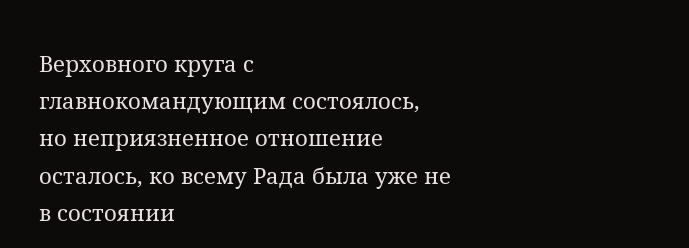Верховного круга с главнокомандующим состоялось, но неприязненное отношение осталось, ко всему Рада была уже не в состоянии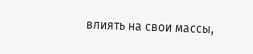влиять на свои массы,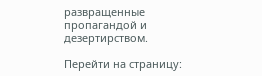развращенные пропагандой и дезертирством.

Перейти на страницу: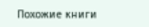Похожие книги